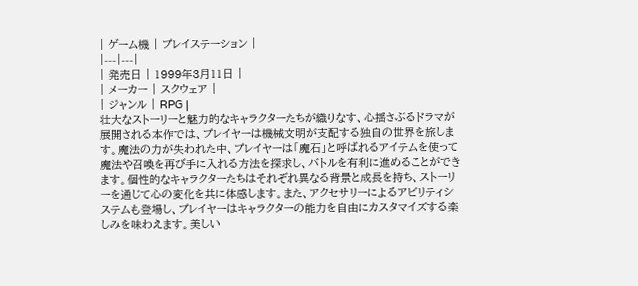| ゲーム機 | プレイステーション |
|---|---|
| 発売日 | 1999年3月11日 |
| メーカー | スクウェア |
| ジャンル | RPG |
壮大なストーリーと魅力的なキャラクターたちが織りなす、心揺さぶるドラマが展開される本作では、プレイヤーは機械文明が支配する独自の世界を旅します。魔法の力が失われた中、プレイヤーは「魔石」と呼ばれるアイテムを使って魔法や召喚を再び手に入れる方法を探求し、バトルを有利に進めることができます。個性的なキャラクターたちはそれぞれ異なる背景と成長を持ち、ストーリーを通じて心の変化を共に体感します。また、アクセサリーによるアビリティシステムも登場し、プレイヤーはキャラクターの能力を自由にカスタマイズする楽しみを味わえます。美しい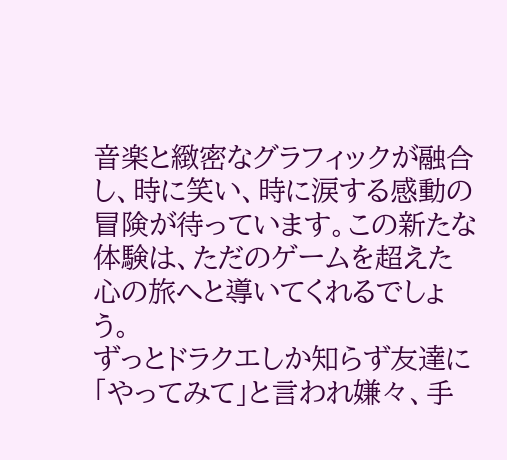音楽と緻密なグラフィックが融合し、時に笑い、時に涙する感動の冒険が待っています。この新たな体験は、ただのゲームを超えた心の旅へと導いてくれるでしょう。
ずっとドラクエしか知らず友達に「やってみて」と言われ嫌々、手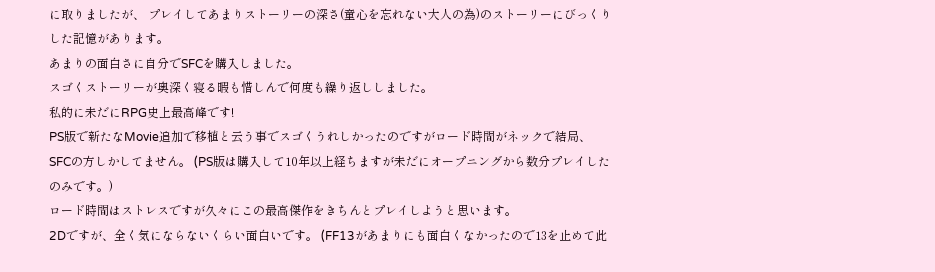に取りましたが、 プレイしてあまりストーリーの深さ(童心を忘れない大人の為)のストーリーにびっくりした記憶があります。
あまりの面白さに自分でSFCを購入しました。
スゴくストーリーが奥深く寝る暇も惜しんで何度も繰り返ししました。
私的に未だにRPG史上最高峰です!
PS版で新たなMovie追加で移植と云う事でスゴくうれしかったのですがロード時間がネックで結局、
SFCの方しかしてません。 (PS版は購入して10年以上経ちますが未だにオープニングから数分プレイしたのみです。)
ロード時間はストレスですが久々にこの最高傑作をきちんとプレイしようと思います。
2Dですが、全く気にならないくらい面白いです。 (FF13があまりにも面白くなかったので13を止めて此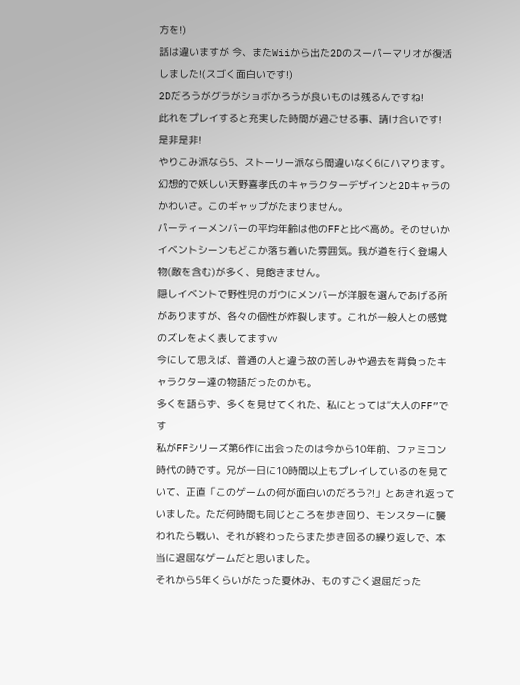方を!)
話は違いますが 今、またWiiから出た2Dのスーパーマリオが復活しました!(スゴく面白いです!)
2Dだろうがグラがショボかろうが良いものは残るんですね!
此れをプレイすると充実した時間が過ごせる事、請け合いです!
是非是非!
やりこみ派なら5、ストーリー派なら間違いなく6にハマります。
幻想的で妖しい天野喜孝氏のキャラクターデザインと2Dキャラのかわいさ。このギャップがたまりません。
パーティーメンバーの平均年齢は他のFFと比べ高め。そのせいかイベントシーンもどこか落ち着いた雰囲気。我が道を行く登場人物(敵を含む)が多く、見飽きません。
隠しイベントで野性児のガウにメンバーが洋服を選んであげる所がありますが、各々の個性が炸裂します。これが一般人との感覚のズレをよく表してます∨∨
今にして思えば、普通の人と違う故の苦しみや過去を背負ったキャラクター達の物語だったのかも。
多くを語らず、多くを見せてくれた、私にとっては“大人のFF”です
私がFFシリーズ第6作に出会ったのは今から10年前、ファミコン時代の時です。兄が一日に10時間以上もプレイしているのを見ていて、正直「このゲームの何が面白いのだろう?!」とあきれ返っていました。ただ何時間も同じところを歩き回り、モンスターに襲われたら戦い、それが終わったらまた歩き回るの繰り返しで、本当に退屈なゲームだと思いました。
それから5年くらいがたった夏休み、ものすごく退屈だった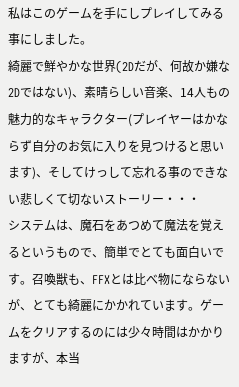私はこのゲームを手にしプレイしてみる事にしました。
綺麗で鮮やかな世界(2Dだが、何故か嫌な2Dではない)、素晴らしい音楽、14人もの魅力的なキャラクター(プレイヤーはかならず自分のお気に入りを見つけると思います)、そしてけっして忘れる事のできない悲しくて切ないストーリー・・・
システムは、魔石をあつめて魔法を覚えるというもので、簡単でとても面白いです。召喚獣も、FFXとは比べ物にならないが、とても綺麗にかかれています。ゲームをクリアするのには少々時間はかかりますが、本当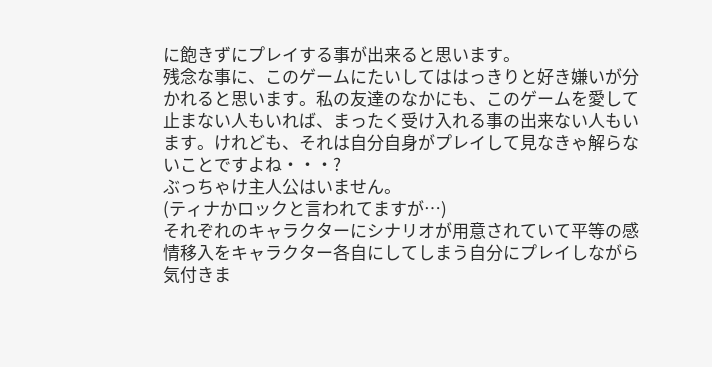に飽きずにプレイする事が出来ると思います。
残念な事に、このゲームにたいしてははっきりと好き嫌いが分かれると思います。私の友達のなかにも、このゲームを愛して止まない人もいれば、まったく受け入れる事の出来ない人もいます。けれども、それは自分自身がプレイして見なきゃ解らないことですよね・・・?
ぶっちゃけ主人公はいません。
(ティナかロックと言われてますが…)
それぞれのキャラクターにシナリオが用意されていて平等の感情移入をキャラクター各自にしてしまう自分にプレイしながら気付きま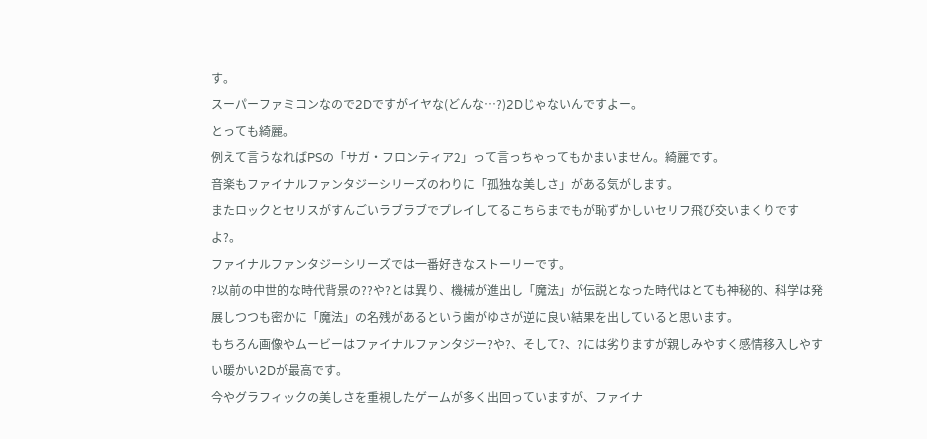す。
スーパーファミコンなので2Dですがイヤな(どんな…?)2Dじゃないんですよー。
とっても綺麗。
例えて言うなればPSの「サガ・フロンティア2」って言っちゃってもかまいません。綺麗です。
音楽もファイナルファンタジーシリーズのわりに「孤独な美しさ」がある気がします。
またロックとセリスがすんごいラブラブでプレイしてるこちらまでもが恥ずかしいセリフ飛び交いまくりですよ?。
ファイナルファンタジーシリーズでは一番好きなストーリーです。
?以前の中世的な時代背景の??や?とは異り、機械が進出し「魔法」が伝説となった時代はとても神秘的、科学は発展しつつも密かに「魔法」の名残があるという歯がゆさが逆に良い結果を出していると思います。
もちろん画像やムービーはファイナルファンタジー?や?、そして?、?には劣りますが親しみやすく感情移入しやすい暖かい2Dが最高です。
今やグラフィックの美しさを重視したゲームが多く出回っていますが、ファイナ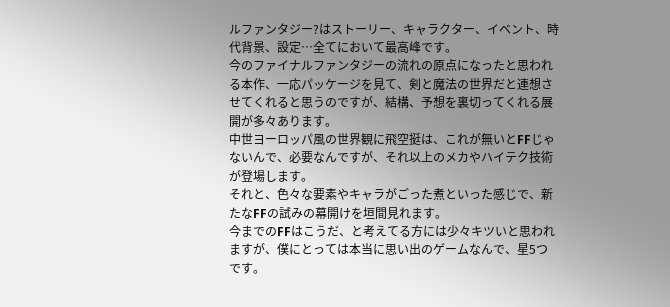ルファンタジー?はストーリー、キャラクター、イベント、時代背景、設定…全てにおいて最高峰です。
今のファイナルファンタジーの流れの原点になったと思われる本作、一応パッケージを見て、剣と魔法の世界だと連想させてくれると思うのですが、結構、予想を裏切ってくれる展開が多々あります。
中世ヨーロッパ風の世界観に飛空挺は、これが無いとFFじゃないんで、必要なんですが、それ以上のメカやハイテク技術が登場します。
それと、色々な要素やキャラがごった煮といった感じで、新たなFFの試みの幕開けを垣間見れます。
今までのFFはこうだ、と考えてる方には少々キツいと思われますが、僕にとっては本当に思い出のゲームなんで、星5つです。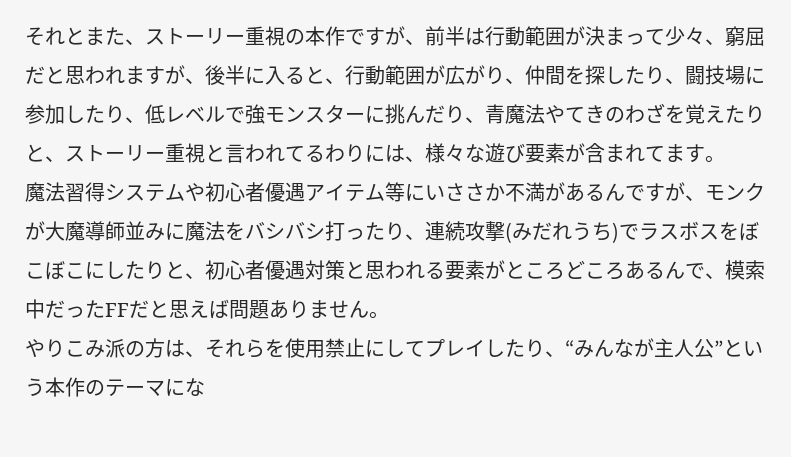それとまた、ストーリー重視の本作ですが、前半は行動範囲が決まって少々、窮屈だと思われますが、後半に入ると、行動範囲が広がり、仲間を探したり、闘技場に参加したり、低レベルで強モンスターに挑んだり、青魔法やてきのわざを覚えたりと、ストーリー重視と言われてるわりには、様々な遊び要素が含まれてます。
魔法習得システムや初心者優遇アイテム等にいささか不満があるんですが、モンクが大魔導師並みに魔法をバシバシ打ったり、連続攻撃(みだれうち)でラスボスをぼこぼこにしたりと、初心者優遇対策と思われる要素がところどころあるんで、模索中だったFFだと思えば問題ありません。
やりこみ派の方は、それらを使用禁止にしてプレイしたり、“みんなが主人公”という本作のテーマにな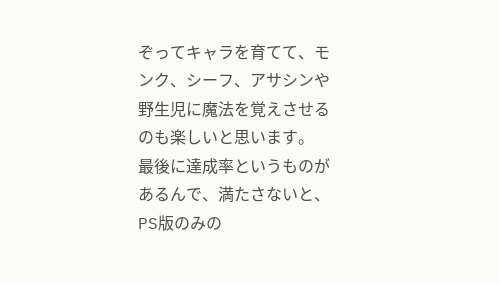ぞってキャラを育てて、モンク、シーフ、アサシンや野生児に魔法を覚えさせるのも楽しいと思います。
最後に達成率というものがあるんで、満たさないと、PS版のみの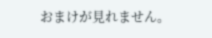おまけが見れません。